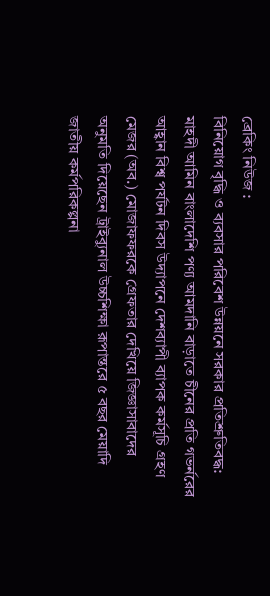ব্রেকিং নিউজ :
বিনিয়োগ বৃদ্ধি ও ব্যবসার পরিবেশ উন্নয়নে সরকার প্রতিশ্রুতিবদ্ধ: মাহদী আমিন বাংলাদেশি পণ্য আমদানি বাড়াতে চীনের প্রতি গভর্নরের আহ্বান বিশ্ব পর্যটন দিবস উদ্যাপনে দেশব্যাপী ব্যাপক কর্মসূচি গ্রহণ মেজর (অব.) মোজাফফরকে গ্রেফতার দেখিয়ে জিজ্ঞাসাবাদের অনুমতি দিয়েছেন ট্রাইব্যুনাল উচ্চশিক্ষা রূপান্তরে ৫ বছর মেয়াদি জাতীয় কর্মপরিকল্পনা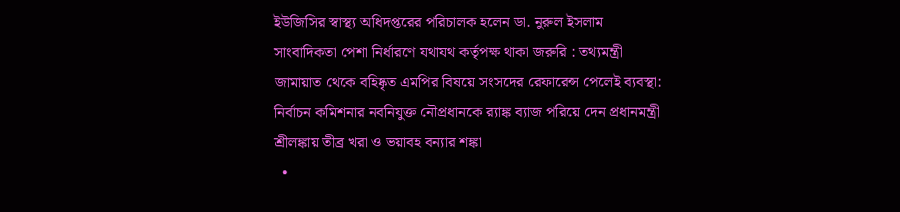ইউজিসির স্বাস্থ্য অধিদপ্তরের পরিচালক হলেন ডা. নুরুল ইসলাম সাংবাদিকতা পেশা নির্ধারণে যথাযথ কর্তৃপক্ষ থাকা জরুরি : তথ্যমন্ত্রী জামায়াত থেকে বহিষ্কৃত এমপির বিষয়ে সংসদের রেফারেন্স পেলেই ব্যবস্থা: নির্বাচন কমিশনার নবনিযুক্ত নৌপ্রধানকে র‌্যাঙ্ক ব্যাজ পরিয়ে দেন প্রধানমন্ত্রী শ্রীলঙ্কায় তীব্র খরা ও ভয়াবহ বন্যার শঙ্কা
  •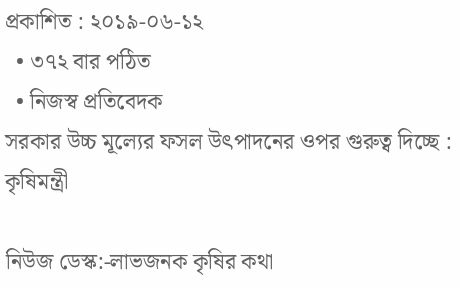প্রকাশিত : ২০১৯-০৬-১২
  • ৩৭২ বার পঠিত
  • নিজস্ব প্রতিবেদক
সরকার উচ্চ মূল্যের ফসল উৎপাদনের ওপর গুরুত্ব দিচ্ছে : কৃষিমন্ত্রী

নিউজ ডেস্ক:-লাভজনক কৃষির কথা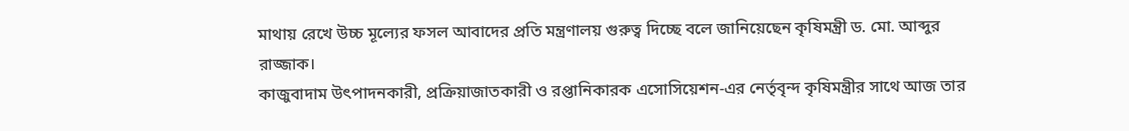মাথায় রেখে উচ্চ মূল্যের ফসল আবাদের প্রতি মন্ত্রণালয় গুরুত্ব দিচ্ছে বলে জানিয়েছেন কৃষিমন্ত্রী ড. মো. আব্দুর রাজ্জাক।
কাজুবাদাম উৎপাদনকারী, প্রক্রিয়াজাতকারী ও রপ্তানিকারক এসোসিয়েশন-এর নের্তৃবৃন্দ কৃষিমন্ত্রীর সাথে আজ তার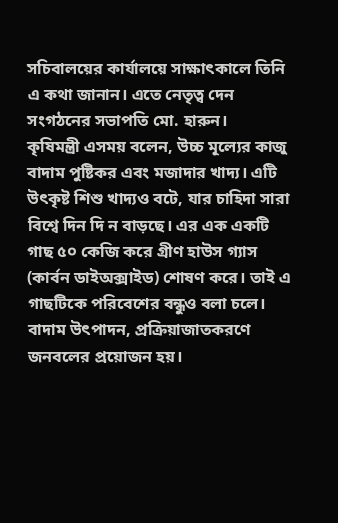সচিবালয়ের কার্যালয়ে সাক্ষাৎকালে তিনি এ কথা জানান। এতে নেতৃত্ব দেন সংগঠনের সভাপতি মো. হারুন।
কৃষিমন্ত্রী এসময় বলেন, উচ্চ মূল্যের কাজু বাদাম পুষ্টিকর এবং মজাদার খাদ্য। এটি উৎকৃষ্ট শিশু খাদ্যও বটে, যার চাহিদা সারা বিশ্বে দিন দি ন বাড়ছে। এর এক একটি গাছ ৫০ কেজি করে গ্রীণ হাউস গ্যাস (কার্বন ডাইঅক্সাইড) শোষণ করে। তাই এ গাছটিকে পরিবেশের বন্ধুও বলা চলে। বাদাম উৎপাদন, প্রক্রিয়াজাতকরণে জনবলের প্রয়োজন হয়।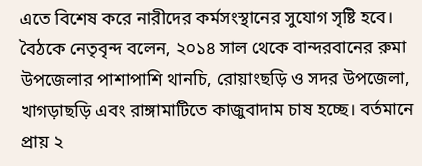এতে বিশেষ করে নারীদের কর্মসংস্থানের সুযোগ সৃষ্টি হবে।
বৈঠকে নেতৃবৃন্দ বলেন, ২০১৪ সাল থেকে বান্দরবানের রুমা উপজেলার পাশাপাশি থানচি, রোয়াংছড়ি ও সদর উপজেলা, খাগড়াছড়ি এবং রাঙ্গামাটিতে কাজুবাদাম চাষ হচ্ছে। বর্তমানে প্রায় ২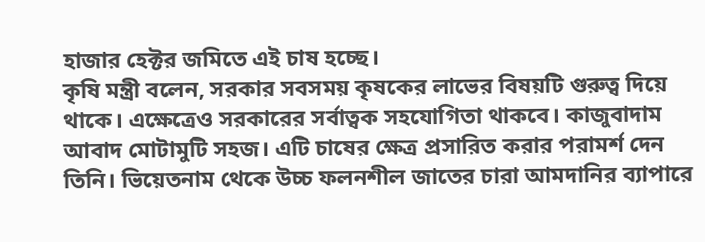হাজার হেক্টর জমিতে এই চাষ হচ্ছে।
কৃষি মন্ত্রী বলেন, সরকার সবসময় কৃষকের লাভের বিষয়টি গুরুত্ব দিয়ে থাকে। এক্ষেত্রেও সরকারের সর্বাত্বক সহযোগিতা থাকবে। কাজুবাদাম আবাদ মোটামুটি সহজ। এটি চাষের ক্ষেত্র প্রসারিত করার পরামর্শ দেন তিনি। ভিয়েতনাম থেকে উচ্চ ফলনশীল জাতের চারা আমদানির ব্যাপারে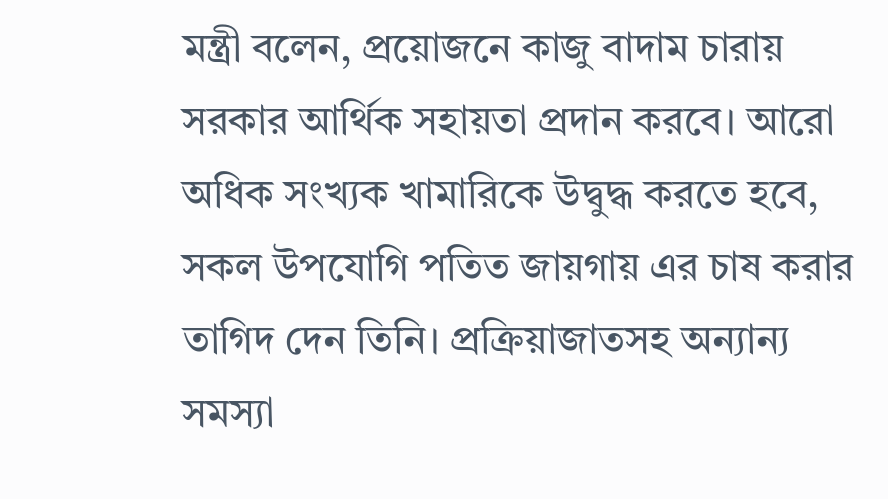মন্ত্রী বলেন, প্রয়োজনে কাজু বাদাম চারায় সরকার আর্থিক সহায়তা প্রদান করবে। আরো অধিক সংখ্যক খামারিকে উদ্বুদ্ধ করতে হবে, সকল উপযোগি পতিত জায়গায় এর চাষ করার তাগিদ দেন তিনি। প্রক্রিয়াজাতসহ অন্যান্য সমস্যা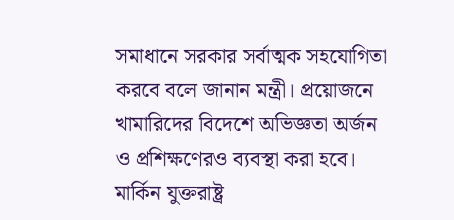সমাধানে সরকার সর্বাত্মক সহযোগিতা করবে বলে জানান মন্ত্রী। প্রয়োজনে খামারিদের বিদেশে অভিজ্ঞতা অর্জন ও প্রশিক্ষণেরও ব্যবস্থা করা হবে। মার্কিন যুক্তরাষ্ট্র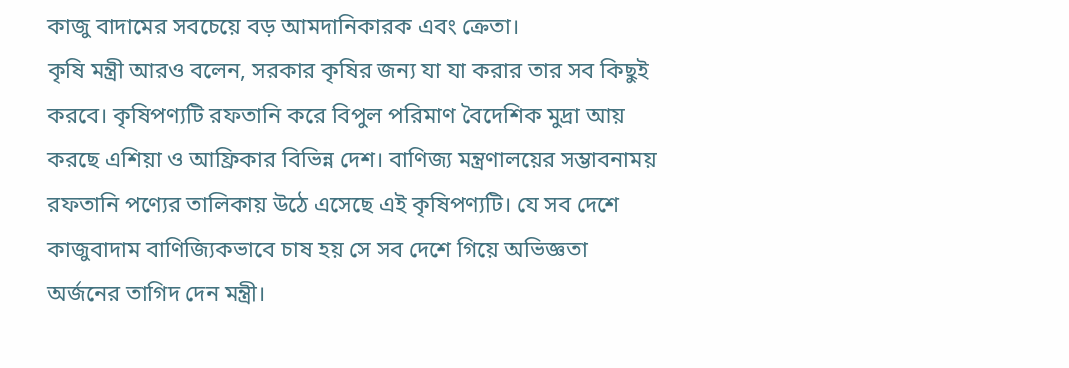কাজু বাদামের সবচেয়ে বড় আমদানিকারক এবং ক্রেতা।
কৃষি মন্ত্রী আরও বলেন, সরকার কৃষির জন্য যা যা করার তার সব কিছুই করবে। কৃষিপণ্যটি রফতানি করে বিপুল পরিমাণ বৈদেশিক মুদ্রা আয় করছে এশিয়া ও আফ্রিকার বিভিন্ন দেশ। বাণিজ্য মন্ত্রণালয়ের সম্ভাবনাময় রফতানি পণ্যের তালিকায় উঠে এসেছে এই কৃষিপণ্যটি। যে সব দেশে কাজুবাদাম বাণিজ্যিকভাবে চাষ হয় সে সব দেশে গিয়ে অভিজ্ঞতা অর্জনের তাগিদ দেন মন্ত্রী।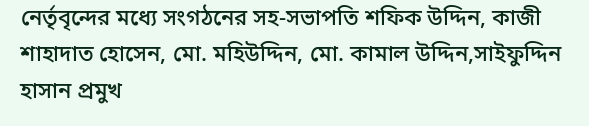নের্তৃবৃন্দের মধ্যে সংগঠনের সহ-সভাপতি শফিক উদ্দিন, কাজী শাহাদাত হোসেন, মো. মহিউদ্দিন, মো. কামাল উদ্দিন,সাইফুদ্দিন হাসান প্রমুখ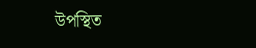উপস্থিত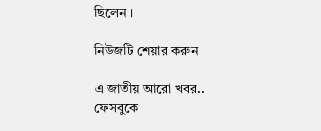ছিলেন ।

নিউজটি শেয়ার করুন

এ জাতীয় আরো খবর..
ফেসবুকে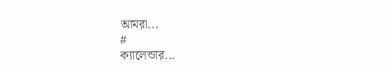আমরা...
#
ক্যালেন্ডার...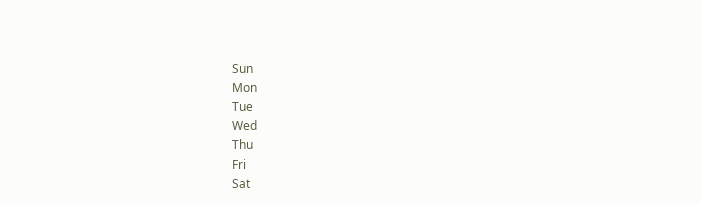Sun
Mon
Tue
Wed
Thu
Fri
Sat